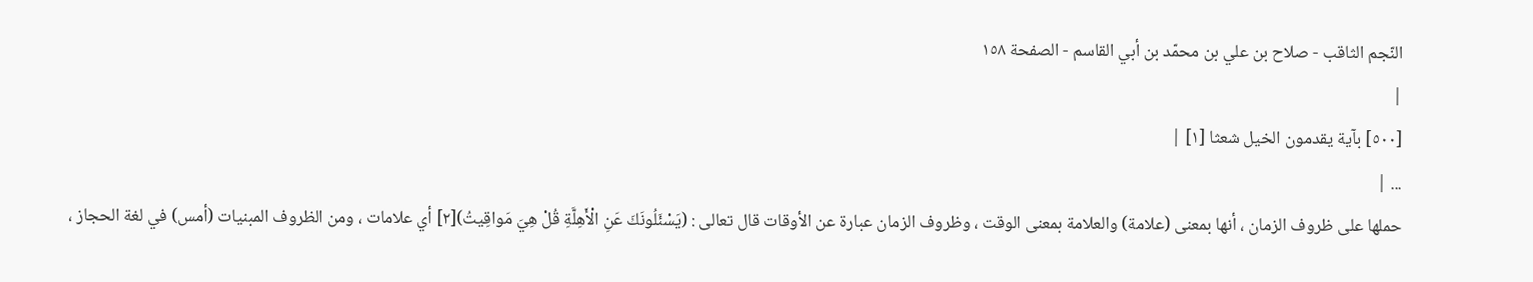النّجم الثاقب - صلاح بن علي بن محمّد بن أبي القاسم - الصفحة ١٥٨
|
[٥٠٠] بآية يقدمون الخيل شعثا [١] |
... |
حملها على ظروف الزمان ، أنها بمعنى (علامة) والعلامة بمعنى الوقت ، وظروف الزمان عبارة عن الأوقات قال تعالى : (يَسْئَلُونَكَ عَنِ الْأَهِلَّةِ قُلْ هِيَ مَواقِيتُ)[٢] أي علامات ، ومن الظروف المبنيات (أمس) في لغة الحجاز ،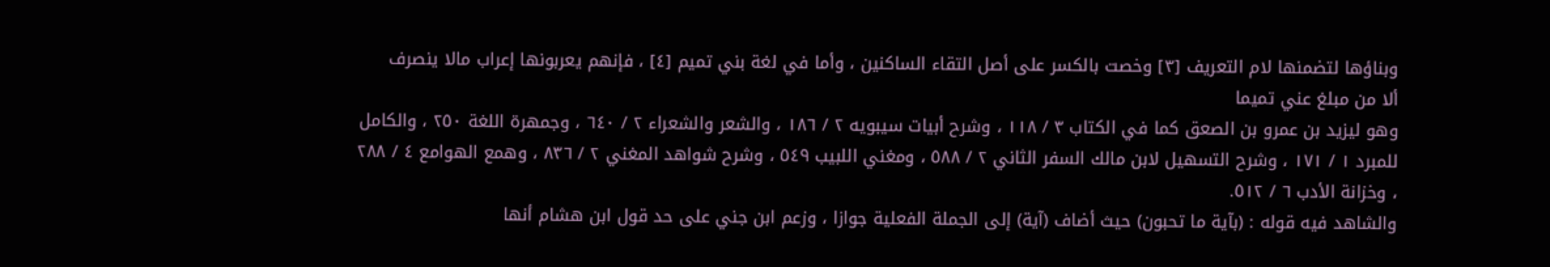وبناؤها لتضمنها لام التعريف [٣] وخصت بالكسر على أصل التقاء الساكنين ، وأما في لغة بني تميم [٤] ، فإنهم يعربونها إعراب مالا ينصرف
ألا من مبلغ عني تميما
وهو ليزيد بن عمرو بن الصعق كما في الكتاب ٣ / ١١٨ ، وشرح أبيات سيبويه ٢ / ١٨٦ ، والشعر والشعراء ٢ / ٦٤٠ ، وجمهرة اللغة ٢٥٠ ، والكامل للمبرد ١ / ١٧١ ، وشرح التسهيل لابن مالك السفر الثاني ٢ / ٥٨٨ ، ومغني اللبيب ٥٤٩ ، وشرح شواهد المغني ٢ / ٨٣٦ ، وهمع الهوامع ٤ / ٢٨٨ ، وخزانة الأدب ٦ / ٥١٢.
والشاهد فيه قوله : (بآية ما تحبون) حيث أضاف (آية) إلى الجملة الفعلية جوازا ، وزعم ابن جني على حد قول ابن هشام أنها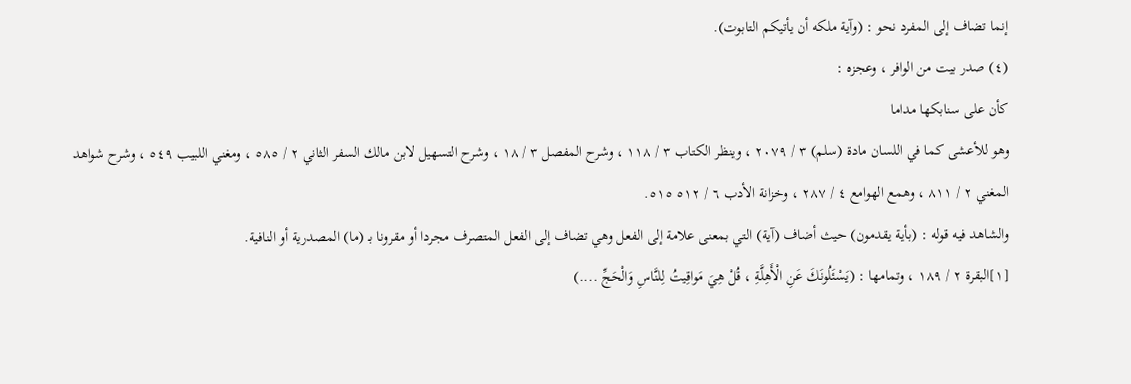إنما تضاف إلى المفرد نحو : (وآية ملكه أن يأتيكم التابوت).
(٤) صدر بيت من الوافر ، وعجزه :
كأن على سنابكها مداما
وهو للأعشى كما في اللسان مادة (سلم) ٣ / ٢٠٧٩ ، وينظر الكتاب ٣ / ١١٨ ، وشرح المفصل ٣ / ١٨ ، وشرح التسهيل لابن مالك السفر الثاني ٢ / ٥٨٥ ، ومغني اللبيب ٥٤٩ ، وشرح شواهد المغني ٢ / ٨١١ ، وهمع الهوامع ٤ / ٢٨٧ ، وخزانة الأدب ٦ / ٥١٢ ٥١٥.
والشاهد فيه قوله : (بأية يقدمون) حيث أضاف (آية) التي بمعنى علامة إلى الفعل وهي تضاف إلى الفعل المتصرف مجردا أو مقرونا بـ (ما) المصدرية أو النافية.
[١]البقرة ٢ / ١٨٩ ، وتمامها : (يَسْئَلُونَكَ عَنِ الْأَهِلَّةِ ، قُلْ هِيَ مَواقِيتُ لِلنَّاسِ وَالْحَجِّ ....)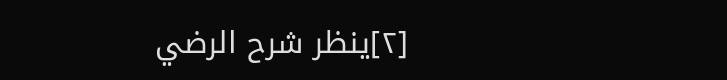[٢]ينظر شرح الرضي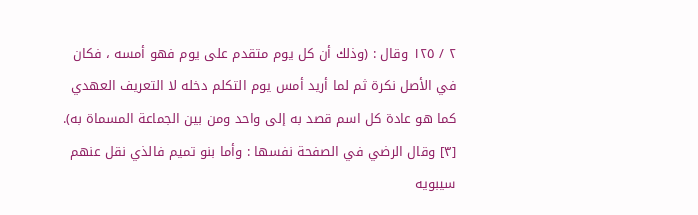٢ / ١٢٥ وقال : (وذلك أن كل يوم متقدم على يوم فهو أمسه ، فكان في الأصل نكرة ثم لما أريد أمس يوم التكلم دخله لا التعريف العهدي كما هو عادة كل اسم قصد به إلى واحد ومن بين الجماعة المسماة به).
[٣] وقال الرضي في الصفحة نفسها : وأما بنو تميم فالذي نقل عنهم سيبويه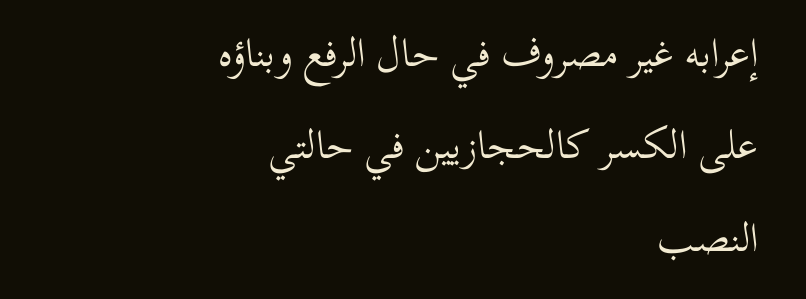إعرابه غير مصروف في حال الرفع وبناؤه على الكسر كالحجازيين في حالتي النصب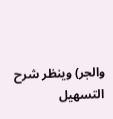والجر) وينظر شرح التسهيل